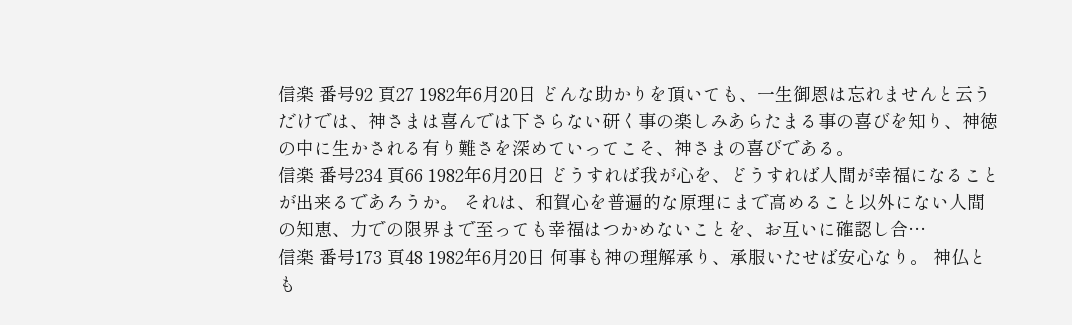信楽 番号92 頁27 1982年6月20日 どんな助かりを頂いても、一生御恩は忘れませんと云うだけでは、神さまは喜んでは下さらない研く事の楽しみあらたまる事の喜びを知り、神徳の中に生かされる有り難さを深めていってこそ、神さまの喜びである。
信楽 番号234 頁66 1982年6月20日 どうすれば我が心を、どうすれば人間が幸福になることが出来るであろうか。 それは、和賀心を普遍的な原理にまで高めること以外にない人間の知恵、力での限界まで至っても幸福はつかめないことを、お互いに確認し合…
信楽 番号173 頁48 1982年6月20日 何事も神の理解承り、承服いたせば安心なり。 神仏とも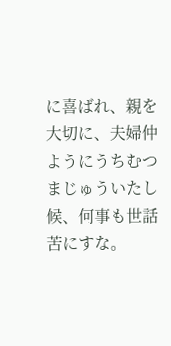に喜ばれ、親を大切に、夫婦仲ようにうちむつまじゅういたし候、何事も世話苦にすな。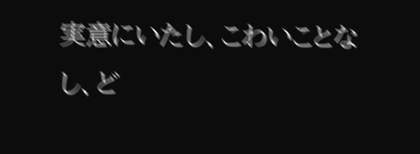実意にいたし、こわいことなし、ど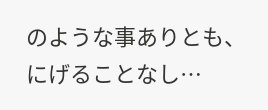のような事ありとも、にげることなし…